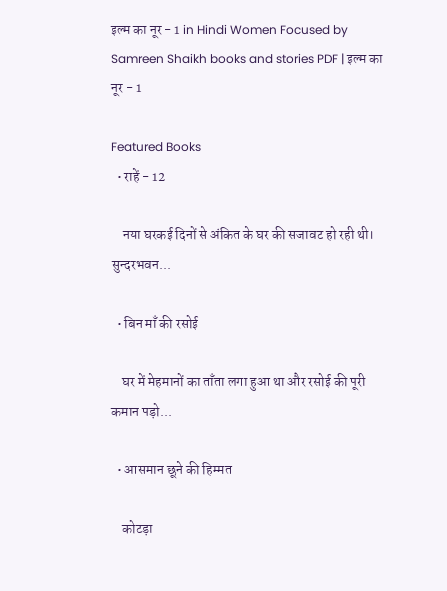इल्म का नूर - 1 in Hindi Women Focused by Samreen Shaikh books and stories PDF | इल्म का नूर - 1

Featured Books
  • राहें - 12

    नया घरकई दिनों से अंकित के घर की सजावट हो रही थी। सुन्दरभवन...

  • बिन माँ की रसोई

    घर में मेहमानों का ताँता लगा हुआ था और रसोई की पूरी कमान पड़ो...

  • आसमान छूने की हिम्मत

    कोटड़ा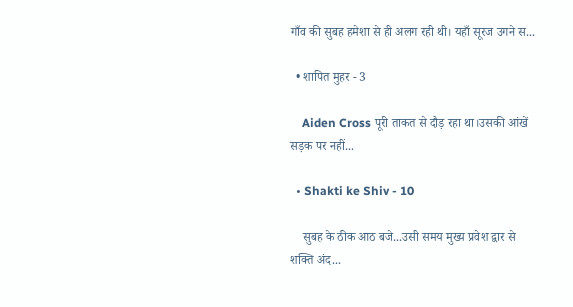गाँव की सुबह हमेशा से ही अलग रही थी। यहाँ सूरज उगने स...

  • शापित मुहर - 3

    Aiden Cross पूरी ताकत से दौड़ रहा था।उसकी आंखें सड़क पर नहीं...

  • Shakti ke Shiv - 10

    सुबह के ठीक आठ बजे...उसी समय मुख्य प्रवेश द्वार से शक्ति अंद...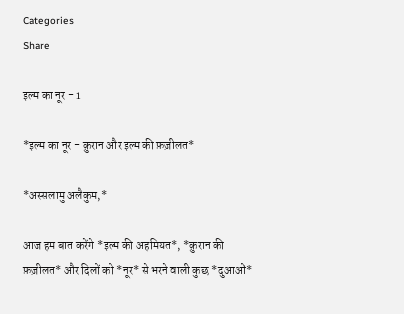Categories
Share

इल्म का नूर - 1

*इल्म का नूर - क़ुरान और इल्म की फ़ज़ीलत*

*अस्सलामु अलैकुम,*

आज हम बात करेंगे *इल्म की अहमियत*, *क़ुरान की फ़ज़ीलत* और दिलों को *नूर* से भरने वाली कुछ *दुआओं*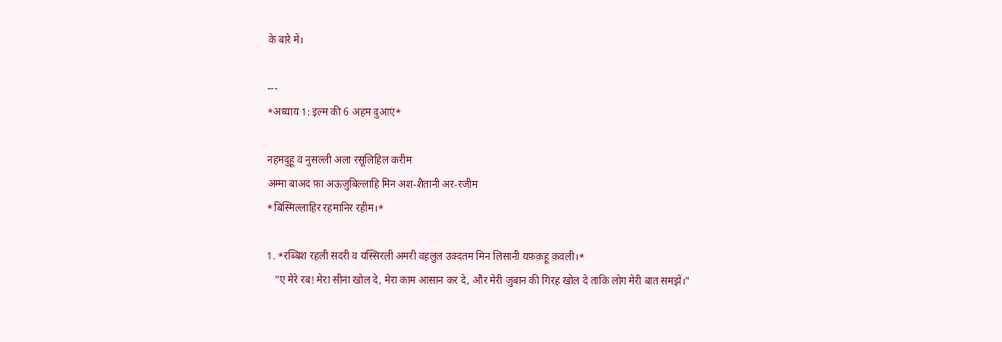के बारे में।

---
*अध्याय 1: इल्म की 6 अहम दुआएं*

नहमदुहू व नुसल्ली अला रसूलिहिल करीम
अम्मा बाअद फ़ा अऊज़ुबिल्लाहि मिन अश-शैतानी अर-रजीम
*बिस्मिल्लाहिर रहमानिर रहीम।*

1. *रब्बिश रहली सदरी व यस्सिरली अमरी वहलुल उक्दतम मिन लिसानी यफ़क़हू क़वली।*
   "ए मेरे रब! मेरा सीना खोल दे, मेरा काम आसान कर दे, और मेरी ज़ुबान की गिरह खोल दे ताकि लोग मेरी बात समझें।"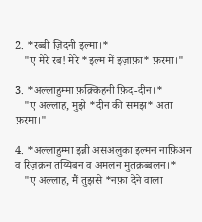2. *रब्बी ज़िदनी इल्मा।*
   "ए मेरे रब! मेरे *इल्म में इज़ाफ़ा* फ़रमा।"

3. *अल्लाहुम्मा फ़क़्किहनी फ़िद-दीन।*
   "ए अल्लाह, मुझे *दीन की समझ* अता फ़रमा।"

4. *अल्लाहुम्मा इन्नी असअलुका इल्मन नाफ़िअन व रिज़क़न तय्यिबन व अमलन मुतक़ब्बलन।*
   "ए अल्लाह, मैं तुझसे *नफ़ा देने वाला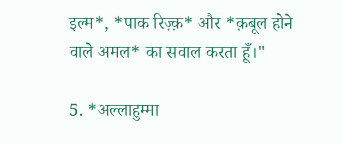इल्म*, *पाक रिज़्क़* और *क़बूल होने वाले अमल* का सवाल करता हूँ।"

5. *अल्लाहुम्मा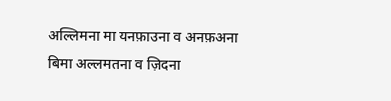अल्लिमना मा यनफ़ाउना व अनफ़अना बिमा अल्लमतना व ज़िदना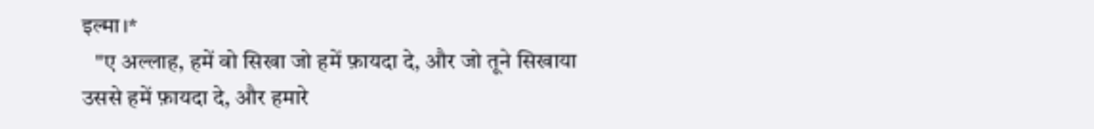इल्मा।*
   "ए अल्लाह, हमें वो सिखा जो हमें फ़ायदा दे, और जो तूने सिखाया उससे हमें फ़ायदा दे, और हमारे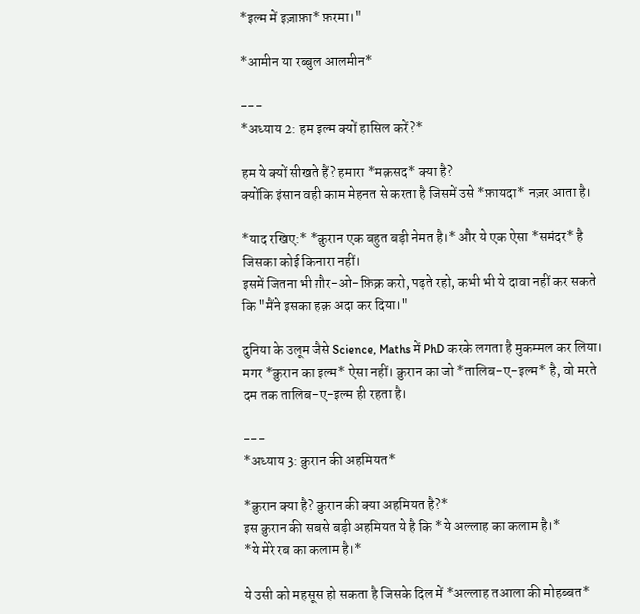*इल्म में इज़ाफ़ा* फ़रमा।"

*आमीन या रब्बुल आलमीन*

---
*अध्याय 2: हम इल्म क्यों हासिल करें?*

हम ये क्यों सीखते हैं? हमारा *मक़सद* क्या है?
क्योंकि इंसान वही काम मेहनत से करता है जिसमें उसे *फ़ायदा* नज़र आता है।

*याद रखिए:* *क़ुरान एक बहुत बड़ी नेमत है।* और ये एक ऐसा *समंदर* है जिसका कोई किनारा नहीं।
इसमें जितना भी ग़ौर-ओ-फ़िक्र करो, पढ़ते रहो, कभी भी ये दावा नहीं कर सकते कि "मैंने इसका हक़ अदा कर दिया।"

दुनिया के उलूम जैसे Science, Maths में PhD करके लगता है मुकम्मल कर लिया।
मगर *क़ुरान का इल्म* ऐसा नहीं। क़ुरान का जो *तालिब-ए-इल्म* है, वो मरते दम तक तालिब-ए-इल्म ही रहता है।

---
*अध्याय 3: क़ुरान की अहमियत*

*क़ुरान क्या है? क़ुरान की क्या अहमियत है?*
इस क़ुरान की सबसे बड़ी अहमियत ये है कि *ये अल्लाह का कलाम है।*
*ये मेरे रब का कलाम है।*

ये उसी को महसूस हो सकता है जिसके दिल में *अल्लाह तआला की मोहब्बत*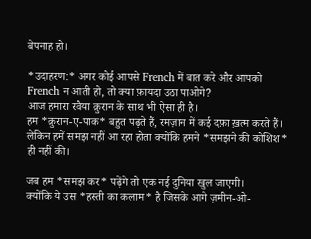बेपनाह हो।

*उदाहरण:* अगर कोई आपसे French में बात करे और आपको French न आती हो, तो क्या फ़ायदा उठा पाओगे?
आज हमारा रवैया क़ुरान के साथ भी ऐसा ही है।
हम *क़ुरान-ए-पाक* बहुत पढ़ते हैं, रमज़ान में कई दफ़ा ख़त्म करते हैं।
लेकिन हमें समझ नहीं आ रहा होता क्योंकि हमने *समझने की कोशिश* ही नहीं की।

जब हम *समझ कर* पढ़ेंगे तो एक नई दुनिया खुल जाएगी।
क्योंकि ये उस *हस्ती का कलाम* है जिसके आगे ज़मीन-ओ-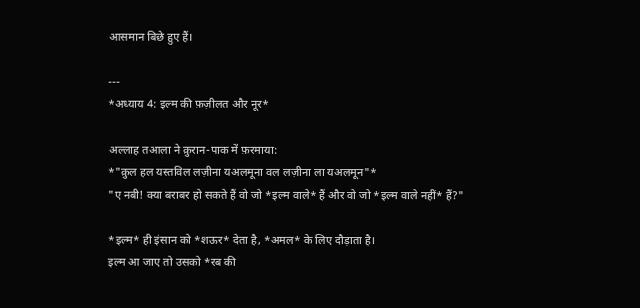आसमान बिछे हुए हैं।

---
*अध्याय 4: इल्म की फ़ज़ीलत और नूर*

अल्लाह तआला ने क़ुरान-पाक में फ़रमाया:
*"क़ुल हल यस्तविल लज़ीना यअलमूना वल लज़ीना ला यअलमून"*
"ए नबी! क्या बराबर हो सकते हैं वो जो *इल्म वाले* हैं और वो जो *इल्म वाले नहीं* हैं?"

*इल्म* ही इंसान को *शऊर* देता है, *अमल* के लिए दौड़ाता है।
इल्म आ जाए तो उसको *रब की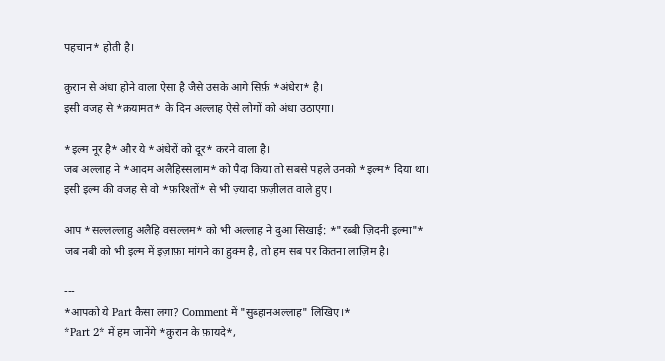पहचान* होती है।

क़ुरान से अंधा होने वाला ऐसा है जैसे उसके आगे सिर्फ़ *अंधेरा* है।
इसी वजह से *क़यामत* के दिन अल्लाह ऐसे लोगों को अंधा उठाएगा।

*इल्म नूर है* और ये *अंधेरों को दूर* करने वाला है।
जब अल्लाह ने *आदम अलैहिस्सलाम* को पैदा किया तो सबसे पहले उनको *इल्म* दिया था।
इसी इल्म की वजह से वो *फ़रिश्तों* से भी ज़्यादा फ़ज़ीलत वाले हुए।

आप *सल्लल्लाहु अलैहि वसल्लम* को भी अल्लाह ने दुआ सिखाई: *"रब्बी ज़िदनी इल्मा"*
जब नबी को भी इल्म में इज़ाफ़ा मांगने का हुक्म है, तो हम सब पर कितना लाज़िम है।

---
*आपको ये Part कैसा लगा? Comment में "सुब्हानअल्लाह" लिखिए।*
*Part 2* में हम जानेंगे *क़ुरान के फ़ायदे*,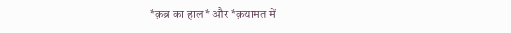*क़ब्र का हाल* और *क़यामत में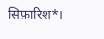सिफ़ारिश*।